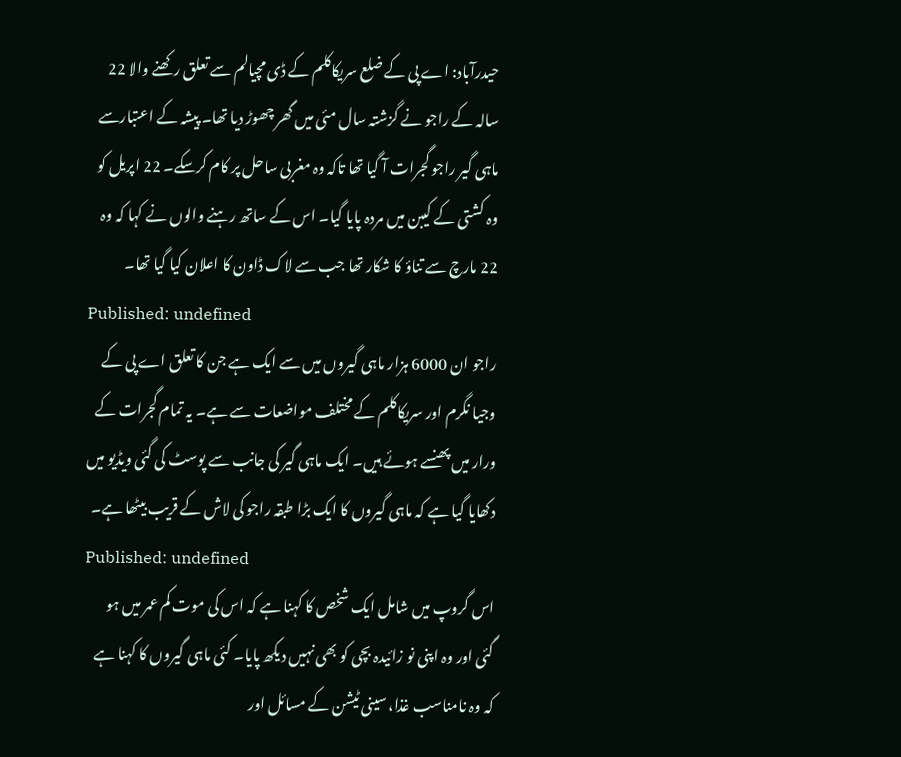حیدرآباد: اے پی کے ضلع سریکاکلم کے ڈی مچیالم سے تعلق رکھنے والا 22 سالہ کے راجو نے گزشتہ سال مئی میں گھر چھوڑ دیا تھا۔ پیشہ کے اعتبارسے ماہی گیر راجو گجرات آ گیا تھا تاکہ وہ مغربی ساحل پر کام کرسکے۔ 22 اپریل کو وہ کشتی کے کیبن میں مردہ پایا گیا۔ اس کے ساتھ رہنے والوں نے کہا کہ وہ 22 مارچ سے تناؤ کا شکار تھا جب سے لاک ڈاون کا اعلان کیا گیا تھا۔
Published: undefined
راجو ان 6000 ہزار ماہی گیروں میں سے ایک ہے جن کا تعلق اے پی کے وجیا نگرم اور سریکاکلم کے مختلف مواضعات سے ہے۔ یہ تمام گجرات کے ورار میں پھنسے ہوئے ہیں۔ ایک ماہی گیر کی جانب سے پوسٹ کی گئی ویڈیو میں دکھایا گیا ہے کہ ماہی گیروں کا ایک بڑا طبقہ راجو کی لاش کے قریب بیٹھا ہے۔
Published: undefined
اس گروپ میں شامل ایک شخص کا کہنا ہے کہ اس کی موت کم عمر میں ہو گئی اور وہ اپنی نو زائیدہ بچی کو بھی نہیں دیکھ پایا۔ کئی ماہی گیروں کا کہنا ہے کہ وہ نامناسب غذا، سینی ٹیشن کے مسائل اور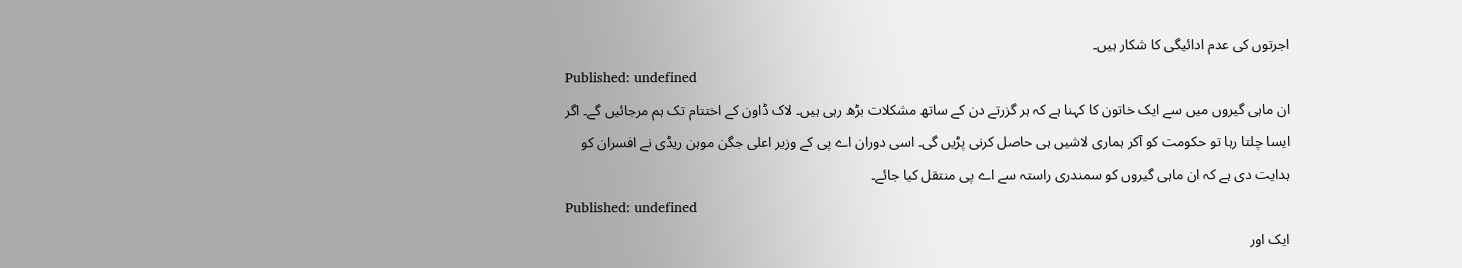اجرتوں کی عدم ادائیگی کا شکار ہیں۔
Published: undefined
ان ماہی گیروں میں سے ایک خاتون کا کہنا ہے کہ ہر گزرتے دن کے ساتھ مشکلات بڑھ رہی ہیں۔ لاک ڈاون کے اختتام تک ہم مرجائیں گے۔ اگر ایسا چلتا رہا تو حکومت کو آکر ہماری لاشیں ہی حاصل کرنی پڑیں گی۔ اسی دوران اے پی کے وزیر اعلی جگن موہن ریڈی نے افسران کو ہدایت دی ہے کہ ان ماہی گیروں کو سمندری راستہ سے اے پی منتقل کیا جائے۔
Published: undefined
ایک اور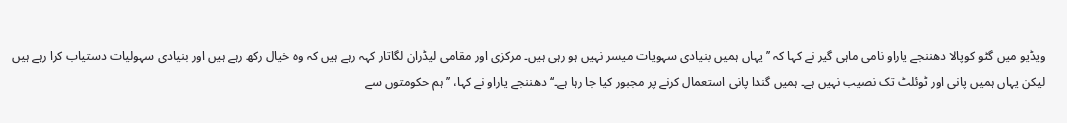ویڈیو میں گٹو کوپالا دھننجے یاراو نامی ماہی گیر نے کہا کہ ’’یہاں ہمیں بنیادی سہویات میسر نہیں ہو رہی ہیں۔ مرکزی اور مقامی لیڈران لگاتار کہہ رہے ہیں کہ وہ خیال رکھ رہے ہیں اور بنیادی سہولیات دستیاب کرا رہے ہیں لیکن یہاں ہمیں پانی اور ٹوئلٹ تک نصیب نہیں ہے۔ ہمیں گندا پانی استعمال کرنے پر مجبور کیا جا رہا ہے۔‘‘ دھننجے یاراو نے کہا، ’’ہم حکومتوں سے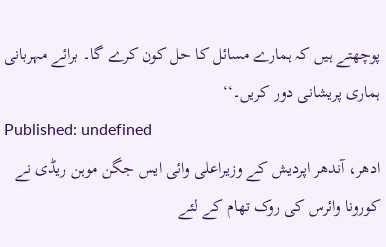پوچھتے ہیں کہ ہمارے مسائل کا حل کون کرے گا۔ برائے مہربانی ہماری پریشانی دور کریں۔‘‘
Published: undefined
ادھر، آندھر اپردیش کے وزیراعلی وائی ایس جگن موہن ریڈی نے کورونا وائرس کی روک تھام کے لئے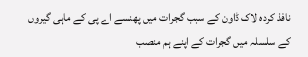نافذ کردہ لاک ڈاون کے سبب گجرات میں پھنسے اے پی کے ماہی گیروں کے سلسلہ میں گجرات کے اپنے ہم منصب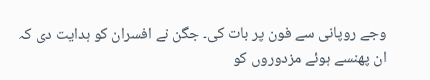وجے روپانی سے فون پر بات کی۔ جگن نے افسران کو ہدایت دی کہ ان پھنسے ہوئے مزدوروں کو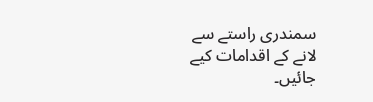سمندری راستے سے لانے کے اقدامات کیے جائیں۔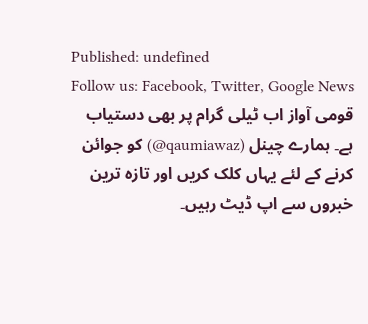Published: undefined
Follow us: Facebook, Twitter, Google News
قومی آواز اب ٹیلی گرام پر بھی دستیاب ہے۔ ہمارے چینل (qaumiawaz@) کو جوائن کرنے کے لئے یہاں کلک کریں اور تازہ ترین خبروں سے اپ ڈیٹ رہیں۔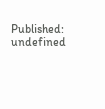Published: undefined